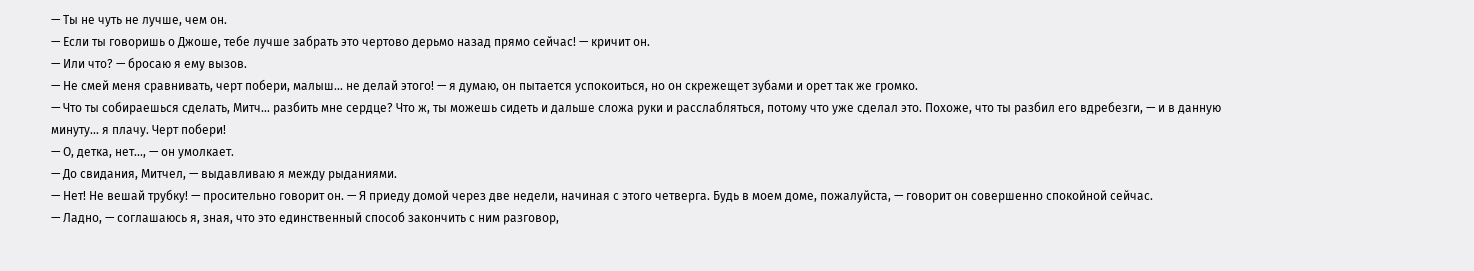— Ты не чуть не лучше, чем он.
— Если ты говоришь о Джоше, тебе лучше забрать это чертово дерьмо назад прямо сейчас! — кричит он.
— Или что? — бросаю я ему вызов.
— Не смей меня сравнивать, черт побери, малыш... не делай этого! — я думаю, он пытается успокоиться, но он скрежещет зубами и орет так же громко.
— Что ты собираешься сделать, Митч… разбить мне сердце? Что ж, ты можешь сидеть и дальше сложа руки и расслабляться, потому что уже сделал это. Похоже, что ты разбил его вдребезги, — и в данную минуту... я плачу. Черт побери!
— О, детка, нет..., — он умолкает.
— До свидания, Митчел, — выдавливаю я между рыданиями.
— Нет! Не вешай трубку! — просительно говорит он. — Я приеду домой через две недели, начиная с этого четверга. Будь в моем доме, пожалуйста, — говорит он совершенно спокойной сейчас.
— Ладно, — соглашаюсь я, зная, что это единственный способ закончить с ним разговор,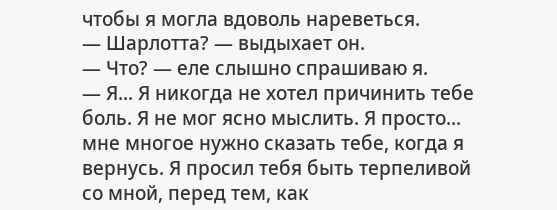чтобы я могла вдоволь нареветься.
— Шарлотта? — выдыхает он.
— Что? — еле слышно спрашиваю я.
— Я... Я никогда не хотел причинить тебе боль. Я не мог ясно мыслить. Я просто... мне многое нужно сказать тебе, когда я вернусь. Я просил тебя быть терпеливой со мной, перед тем, как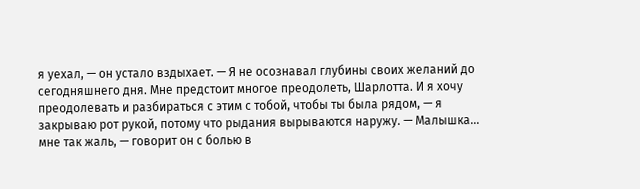я уехал, — он устало вздыхает. — Я не осознавал глубины своих желаний до сегодняшнего дня. Мне предстоит многое преодолеть, Шарлотта. И я хочу преодолевать и разбираться с этим с тобой, чтобы ты была рядом, — я закрываю рот рукой, потому что рыдания вырываются наружу. — Малышка... мне так жаль, — говорит он с болью в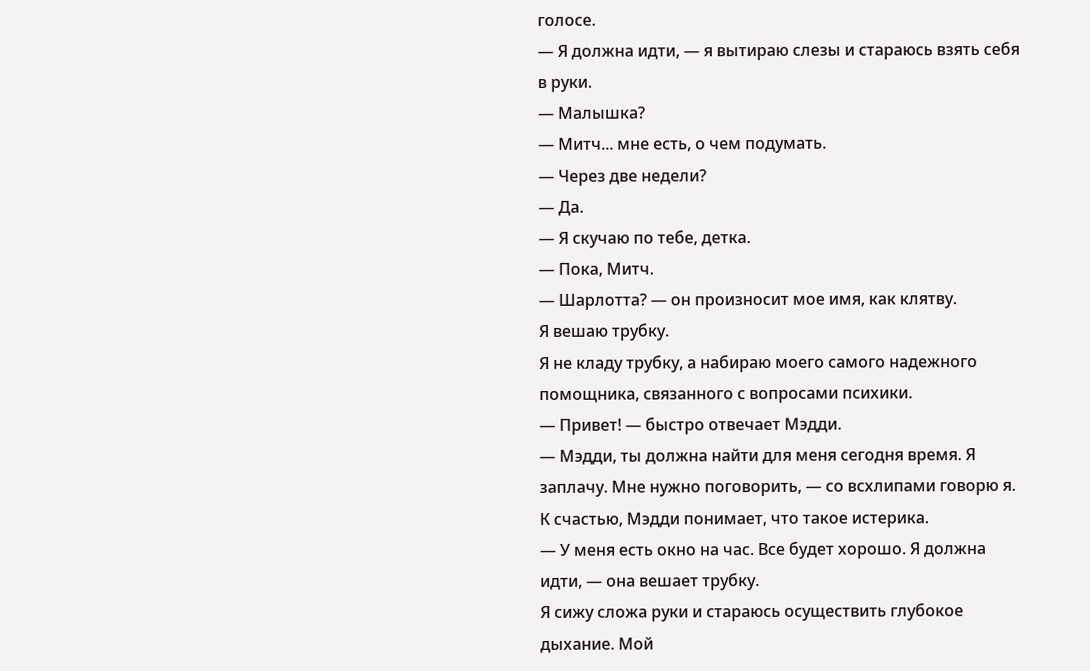голосе.
— Я должна идти, — я вытираю слезы и стараюсь взять себя в руки.
— Малышка?
— Митч... мне есть, о чем подумать.
— Через две недели?
— Да.
— Я скучаю по тебе, детка.
— Пока, Митч.
— Шарлотта? — он произносит мое имя, как клятву.
Я вешаю трубку.
Я не кладу трубку, а набираю моего самого надежного помощника, связанного с вопросами психики.
— Привет! — быстро отвечает Мэдди.
— Мэдди, ты должна найти для меня сегодня время. Я заплачу. Мне нужно поговорить, — со всхлипами говорю я. К счастью, Мэдди понимает, что такое истерика.
— У меня есть окно на час. Все будет хорошо. Я должна идти, — она вешает трубку.
Я сижу сложа руки и стараюсь осуществить глубокое дыхание. Мой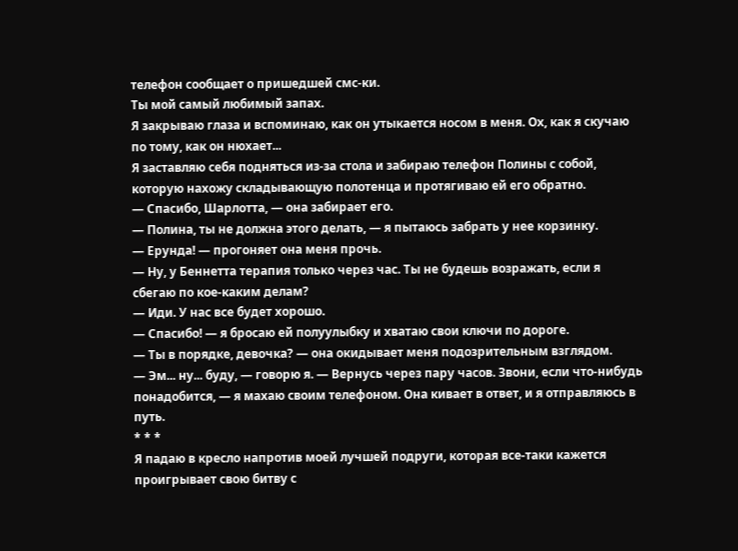телефон сообщает о пришедшей смс-ки.
Ты мой самый любимый запах.
Я закрываю глаза и вспоминаю, как он утыкается носом в меня. Ох, как я скучаю по тому, как он нюхает...
Я заставляю себя подняться из-за стола и забираю телефон Полины с собой, которую нахожу складывающую полотенца и протягиваю ей его обратно.
— Спасибо, Шарлотта, — она забирает его.
— Полина, ты не должна этого делать, — я пытаюсь забрать у нее корзинку.
— Ерунда! — прогоняет она меня прочь.
— Ну, у Беннетта терапия только через час. Ты не будешь возражать, если я сбегаю по кое-каким делам?
— Иди. У нас все будет хорошо.
— Спасибо! — я бросаю ей полуулыбку и хватаю свои ключи по дороге.
— Ты в порядке, девочка? — она окидывает меня подозрительным взглядом.
— Эм... ну... буду, — говорю я. — Вернусь через пару часов. Звони, если что-нибудь понадобится, — я махаю своим телефоном. Она кивает в ответ, и я отправляюсь в путь.
* * *
Я падаю в кресло напротив моей лучшей подруги, которая все-таки кажется проигрывает свою битву с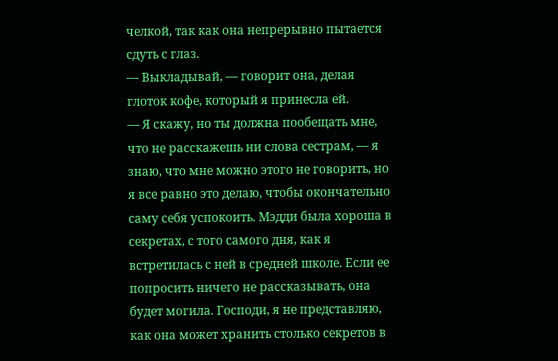челкой, так как она непрерывно пытается сдуть с глаз.
— Выкладывай, — говорит она, делая глоток кофе, который я принесла ей.
— Я скажу, но ты должна пообещать мне, что не расскажешь ни слова сестрам, — я знаю, что мне можно этого не говорить, но я все равно это делаю, чтобы окончательно саму себя успокоить. Мэдди была хороша в секретах, с того самого дня, как я встретилась с ней в средней школе. Если ее попросить ничего не рассказывать, она будет могила. Господи, я не представляю, как она может хранить столько секретов в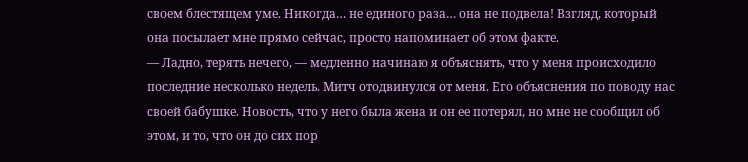своем блестящем уме. Никогда… не единого раза… она не подвела! Взгляд, который она посылает мне прямо сейчас, просто напоминает об этом факте.
— Ладно, терять нечего, — медленно начинаю я объяснять, что у меня происходило последние несколько недель. Митч отодвинулся от меня. Его объяснения по поводу нас своей бабушке. Новость, что у него была жена и он ее потерял, но мне не сообщил об этом, и то, что он до сих пор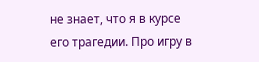не знает, что я в курсе его трагедии. Про игру в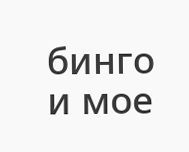бинго и мое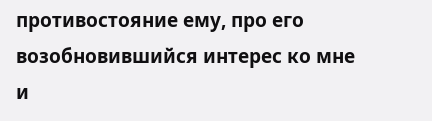противостояние ему, про его возобновившийся интерес ко мне и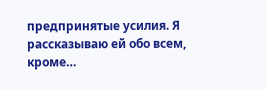предпринятые усилия. Я рассказываю ей обо всем, кроме…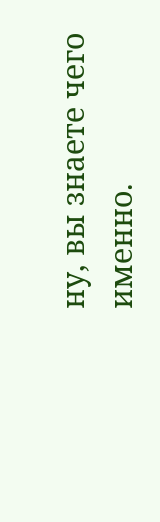ну, вы знаете чего именно.